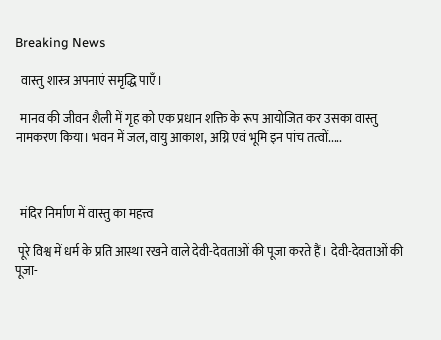Breaking News

  वास्तु शास्त्र अपनाएं समृद्धि पाएँ।

  मानव की जीवन शैली में गृह को एक प्रधान शक्ति के रूप आयोजित कर उसका वास्तु नामकरण किया। भवन में जल, वायु आकाश, अग्नि एवं भूमि इन पांच तत्वों.....



  मंदिर निर्माण में वास्तु का महत्त्व

 पूरे विश्व में धर्म के प्रति आस्था रखने वाले देवी-देवताओं की पूजा करते हैं। देवी-देवताओं की पूजा-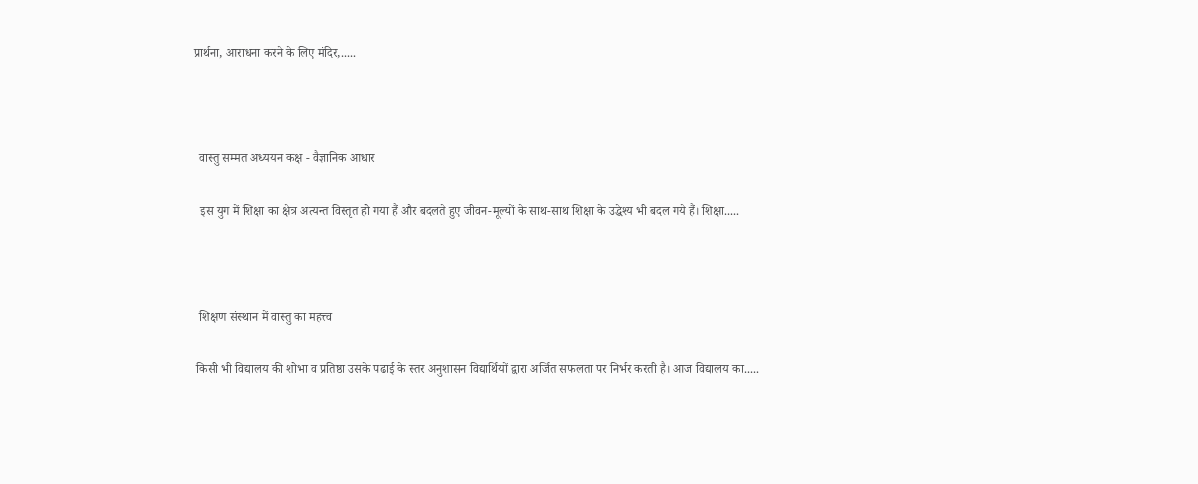प्रार्थना, आराधना करने के लिए मंदिर,.....



  वास्तु सम्मत अध्ययन कक्ष - वैज्ञानिक आधार

  इस युग में शिक्षा का क्षेत्र अत्यन्त विस्तृत हो गया हैं और बदलते हुए जीवन-मूल्यों के साथ-साथ शिक्षा के उद्धेश्य भी बदल गये हैं। शिक्षा.....



  शिक्षण संस्थान में वास्तु का महत्त्व

 किसी भी विद्यालय की शोभा व प्रतिष्ठा उसके पढाई के स्तर अनुशासन विद्यार्थियों द्वारा अर्जित सफलता पर निर्भर करती है। आज विद्यालय का.....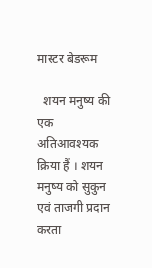मास्टर बेडरूम

  शयन मनुष्य की एक अतिआवश्यक क्रिया हैं । शयन मनुष्य को सुकुन एवं ताजगी प्रदान करता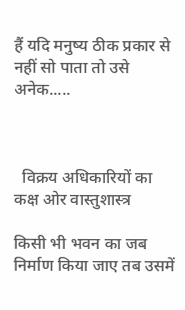हैं यदि मनुष्य ठीक प्रकार से नहीं सो पाता तो उसे अनेक.....



  विक्रय अधिकारियों का कक्ष ओर वास्तुशास्त्र

किसी भी भवन का जब निर्माण किया जाए तब उसमें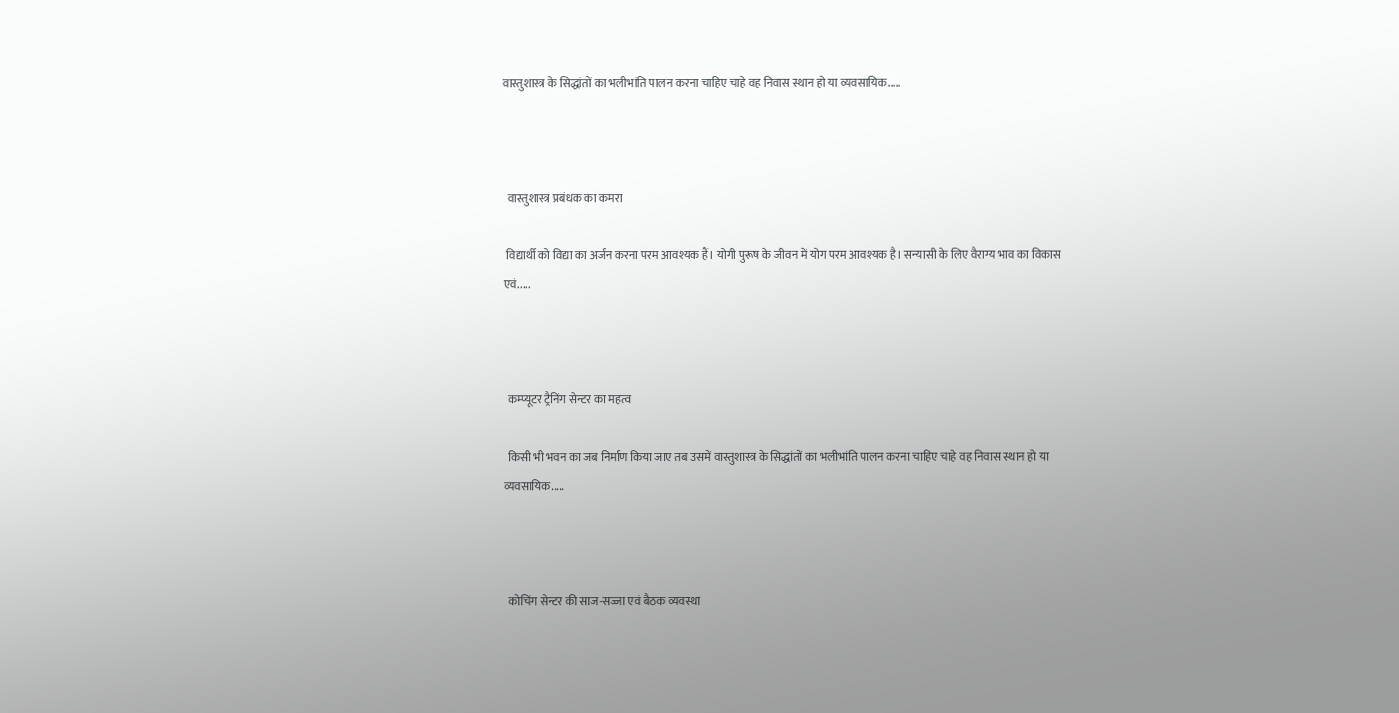वास्तुशास्त्र के सिद्धांतों का भलीभांति पालन करना चाहिए चाहे वह निवास स्थान हो या व्यवसायिक.....



  वास्तुशास्त्र प्रबंधक का कमरा

 विद्यार्थी को विद्या का अर्जन करना परम आवश्यक हैं। योगी पुरूष के जीवन में योग परम आवश्यक है। सन्यासी के लिए वैराग्य भाव का विकास एवं.....



  कम्प्यूटर ट्रैनिंग सेन्टर का महत्व

  किसी भी भवन का जब निर्माण किया जाए तब उसमें वास्तुशास्त्र के सिद्धांतों का भलीभांति पालन करना चाहिए चाहे वह निवास स्थान हो या व्यवसायिक.....



  कोचिंग सेन्टर की साज-सज्जा एवं बैठक व्यवस्था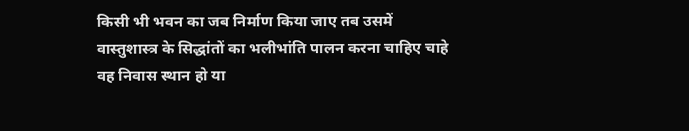किसी भी भवन का जब निर्माण किया जाए तब उसमें वास्तुशास्त्र के सिद्धांतों का भलीभांति पालन करना चाहिए चाहे वह निवास स्थान हो या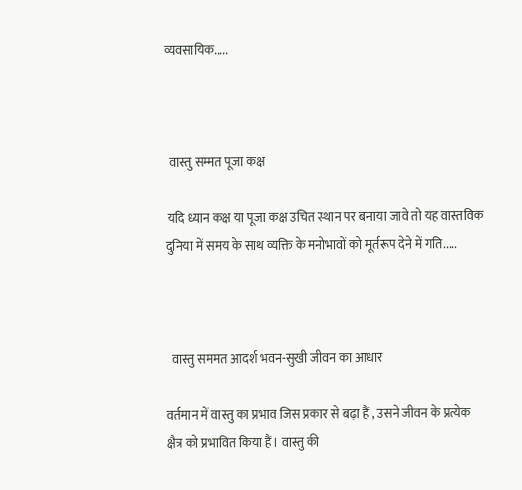व्यवसायिक.....



  वास्तु सम्मत पूजा कक्ष

 यदि ध्यान कक्ष या पूजा कक्ष उचित स्थान पर बनाया जावे तो यह वास्तविक दुनिया में समय के साथ व्यक्ति के मनोभावों को मूर्तरूप देने में गति.....



  वास्तु सममत आदर्श भवन-सुखी जीवन का आधार

वर्तमान में वास्तु का प्रभाव जिस प्रकार से बढ़ा हैं , उसने जीवन के प्रत्येक क्षैत्र को प्रभावित किया हैं। वास्तु की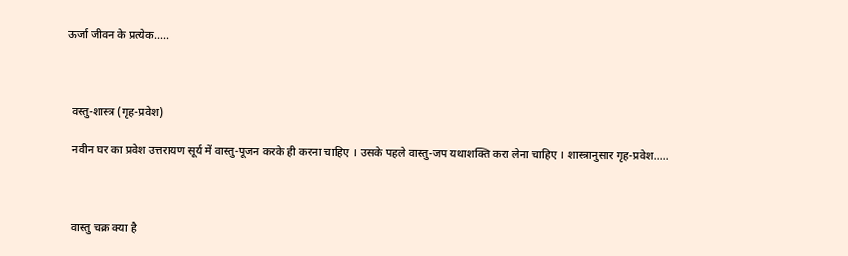ऊर्जा जीवन के प्रत्येक.....



  वस्तु-शास्त्र (गृह-प्रवेश)

  नवीन घर का प्रवेश उत्तरायण सूर्य में वास्तु-पूजन करके ही करना चाहिए । उसके पहले वास्तु-जप यथाशक्ति करा लेना चाहिए । शास्त्रानुसार गृह-प्रवेश.....



  वास्तु चक्र क्या है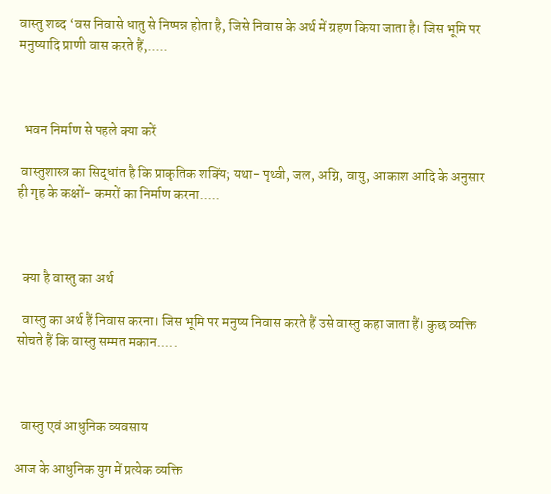वास्तु शब्द ‘वस निवासे धातु से निष्पन्न होता है, जिसे निवास के अर्थ में ग्रहण किया जाता है। जिस भूमि पर मनुष्यादि प्राणी वास करते हैं,.....



  भवन निर्माण से पहले क्या करें

 वास्तुशास्त्र का सिद्धांत है कि प्राकृतिक शक्यिं; यथा- पृथ्वी, जल, अग्नि, वायु, आकाश आदि के अनुसार ही गृह के कक्षों- कमरों का निर्माण करना.....



  क्या है वास्तु का अर्थ

  वास्तु का अर्थ हैं निवास करना। जिस भूमि पर मनुष्य निवास करते हैं उसे वास्तु कहा जाता हैं। कुछ व्यक्ति  सोचते हैं कि वास्तु सम्मत मकान.....



  वास्तु एवं आधुनिक व्यवसाय

आज के आधुनिक युग में प्रत्येक व्यक्ति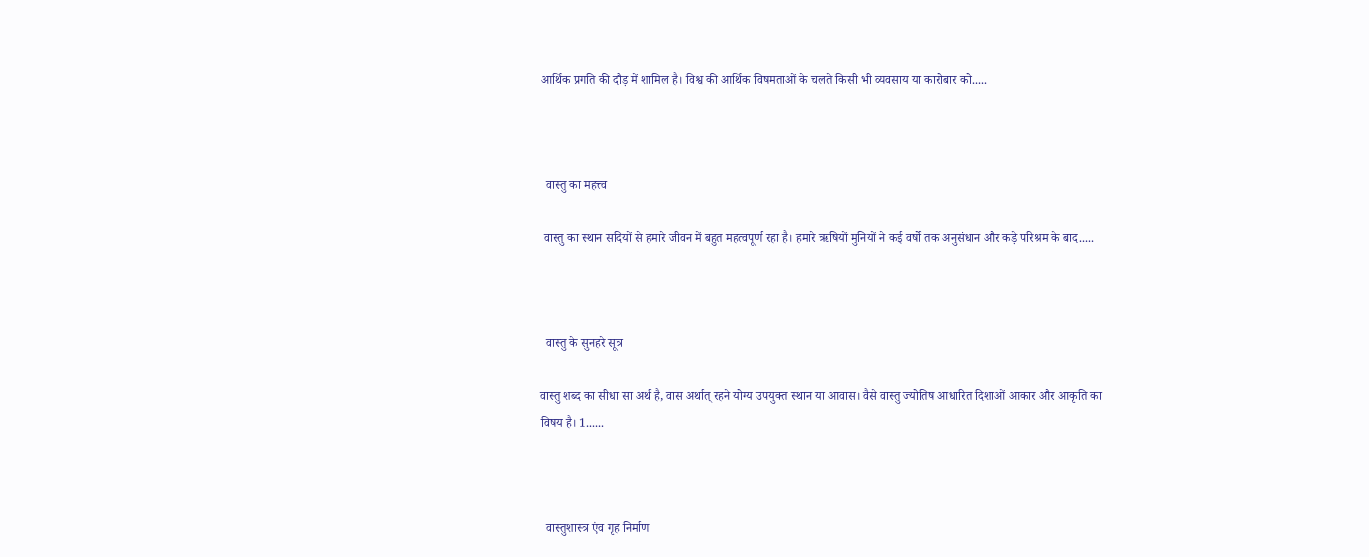आर्थिक प्रगति की दौड़ में शामिल है। विश्व की आर्थिक विषमताओं के चलते किसी भी व्यवसाय या कारोबार को.....



  वास्तु का महत्त्व

 वास्तु का स्थान सदियों से हमारे जीवन में बहुत महत्वपूर्ण रहा है। हमारे ऋषियों मुनियों ने कई वर्षो तक अनुसंधान और कड़े परिश्रम के बाद.....



  वास्तु के सुनहरे सूत्र

वास्तु शब्द का सीधा सा अर्थ है, वास अर्थात् रहने योग्य उपयुक्त स्थान या आवास। वैसे वास्तु ज्योतिष आधारित दिशाओं आकार और आकृति का विषय है। 1......



  वास्तुशास्त्र एंव गृह निर्माण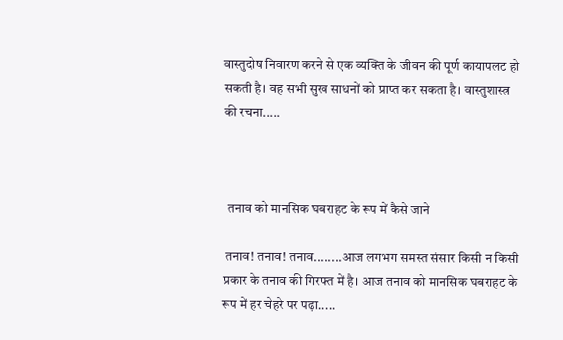वास्तुदोष निवारण करने से एक व्यक्ति के जीवन की पूर्ण कायापलट हो सकती है। वह सभी सुख साधनों को प्राप्त कर सकता है। वास्तुशास्त्र की रचना.....



  तनाव को मानसिक घबराहट के रूप में कैसे जाने

 तनाव! तनाव! तनाव........आज लगभग समस्त संसार किसी न किसी प्रकार के तनाव की गिरफ्त में है। आज तनाव को मानसिक घबराहट के रूप में हर चेहरे पर पढ़ा.....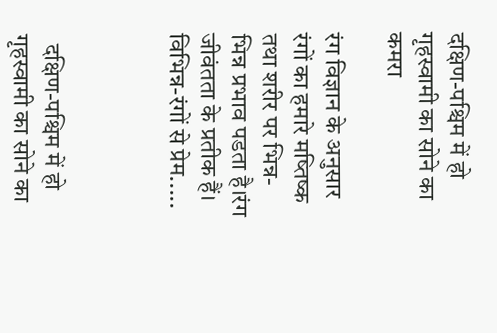दक्षिण-पश्चिम में हो गृहस्वामी का सोने का कमरा

रंग विज्ञान के अनुसार रंगों का हमारे मष्तिष्क तथा शरीर पर भिन्न- भिन्न प्रभाव पडता है।रंग जीवंतता के प्रतीक हैं। विभिन्न-रंगों से प्रेम.....



  दक्षिण-पश्चिम में हो गृहस्वामी का सोने का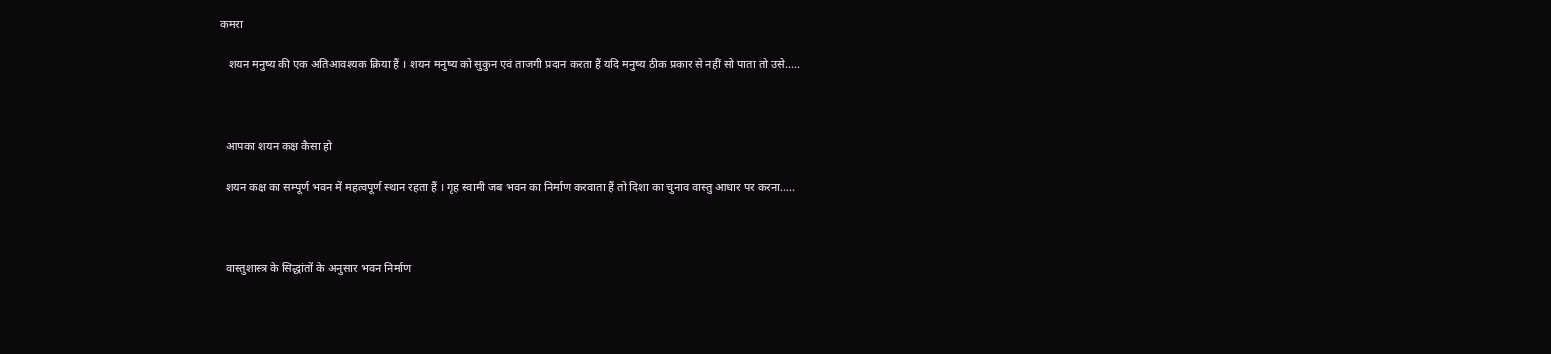कमरा

   शयन मनुष्य की एक अतिआवश्यक क्रिया हैं । शयन मनुष्य को सुकुन एवं ताजगी प्रदान करता हैं यदि मनुष्य ठीक प्रकार से नहीं सो पाता तो उसे.....



  आपका शयन कक्ष कैसा हो

  शयन कक्ष का सम्पूर्ण भवन में महत्वपूर्ण स्थान रहता हैं । गृह स्वामी जब भवन का निर्माण करवाता हैं तो दिशा का चुनाव वास्तु आधार पर करना.....



  वास्तुशास्त्र के सिद्धांतों के अनुसार भवन निर्माण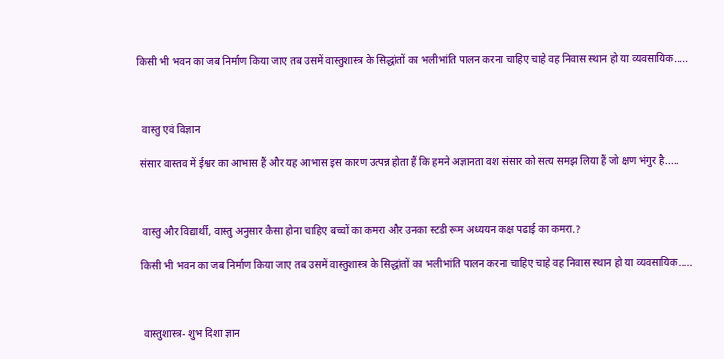किसी भी भवन का जब निर्माण किया जाए तब उसमें वास्तुशास्त्र के सिद्धांतों का भलीभांति पालन करना चाहिए चाहे वह निवास स्थान हो या व्यवसायिक.....



  वास्तु एवं विज्ञान

 संसार वास्तव में ईश्वर का आभास हैं और यह आभास इस कारण उत्पन्न होता हैं कि हमने अज्ञानता वश संसार को सत्य समझ लिया हैं जो क्षण भंगुर है.....



  वास्तु और विद्यार्थी, वास्तु अनुसार कैसा होना चाहिए बच्चों का कमरा और उनका स्टडी रूम अध्ययन कक्ष पढाई का कमरा.?

 किसी भी भवन का जब निर्माण किया जाए तब उसमें वास्तुशास्त्र के सिद्धांतों का भलीभांति पालन करना चाहिए चाहे वह निवास स्थान हो या व्यवसायिक.....



  वास्तुशास्त्र- शुभ दिशा ज्ञान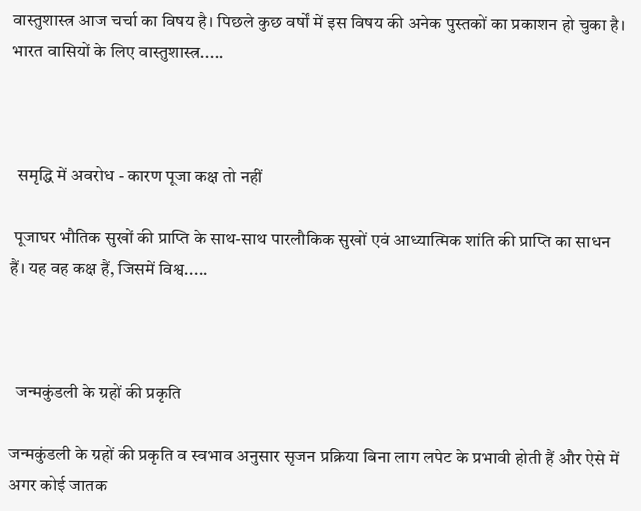वास्तुशास्त्र आज चर्चा का विषय है। पिछले कुछ वर्षों में इस विषय की अनेक पुस्तकों का प्रकाशन हो चुका है। भारत वासियों के लिए वास्तुशास्त्र.....



  समृद्धि में अवरोध - कारण पूजा कक्ष तो नहीं

 पूजाघर भौतिक सुखों की प्राप्ति के साथ-साथ पारलौकिक सुखों एवं आध्यात्मिक शांति की प्राप्ति का साधन हैं। यह वह कक्ष हैं, जिसमें विश्व.....



  जन्मकुंडली के ग्रहों की प्रकृति

जन्मकुंडली के ग्रहों की प्रकृति व स्वभाव अनुसार सृजन प्रक्रिया बिना लाग लपेट के प्रभावी होती हैं और ऐसे में अगर कोई जातक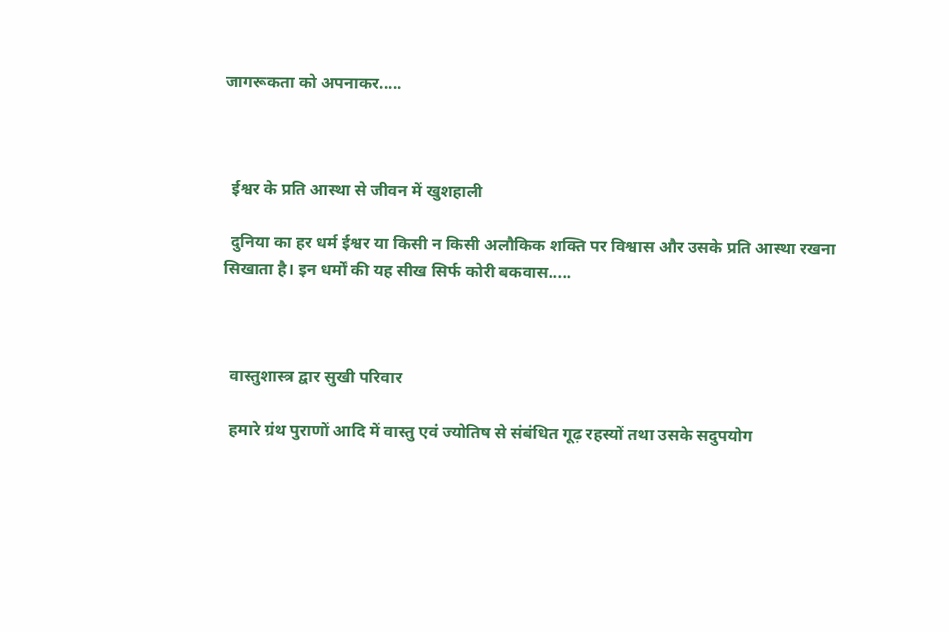जागरूकता को अपनाकर.....



  ईश्वर के प्रति आस्था से जीवन में खुशहाली

  दुनिया का हर धर्म ईश्वर या किसी न किसी अलौकिक शक्ति पर विश्वास और उसके प्रति आस्था रखना सिखाता है। इन धर्मों की यह सीख सिर्फ कोरी बकवास.....



  वास्तुशास्त्र द्वार सुखी परिवार

  हमारे ग्रंथ पुराणों आदि में वास्तु एवं ज्योतिष से संबंधित गूढ़ रहस्यों तथा उसके सदुपयोग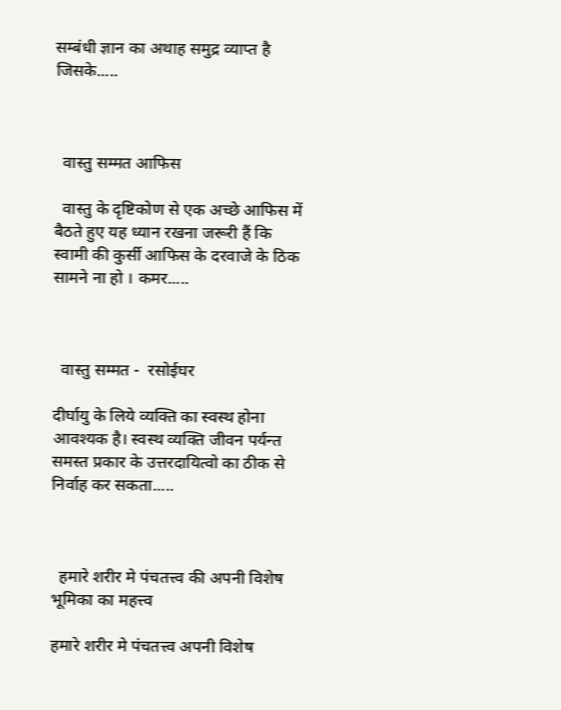सम्बंधी ज्ञान का अथाह समुद्र व्याप्त है जिसके.....



  वास्तु सम्मत आफिस

  वास्तु के दृष्टिकोण से एक अच्छे आफिस में बैठते हुए यह ध्यान रखना जरूरी हैं कि स्वामी की कुर्सी आफिस के दरवाजे के ठिक सामने ना हो । कमर.....



  वास्तु सम्मत -  रसोईघर

दीर्घायु के लिये व्यक्ति का स्वस्थ होना आवश्यक है। स्वस्थ व्यक्ति जीवन पर्यन्त समस्त प्रकार के उत्तरदायित्वो का ठीक से निर्वाह कर सकता.....



  हमारे शरीर मे पंचतत्त्व की अपनी विशेष भूमिका का महत्त्व

हमारे शरीर मे पंचतत्त्व अपनी विशेष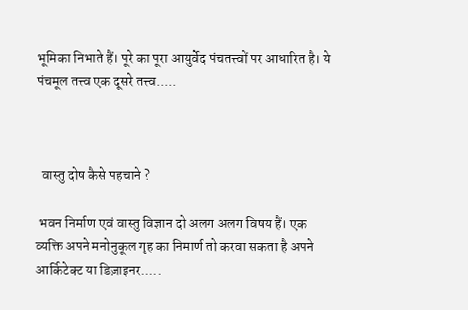भूमिका निभाते हैं। पूरे का पूरा आयुर्वेद पंचतत्त्वों पर आधारित है। ये पंचमूल तत्त्व एक दूसरे तत्त्व.....



  वास्तु दोष कैसे पहचाने ?

 भवन निर्माण एवं वास्तु विज्ञान दो अलग अलग विषय हैं। एक व्यक्ति अपने मनोनुकूल गृह का निमार्ण तो करवा सकता है अपने आर्किटेक्ट या डिज़ाइनर.....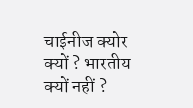चाईनीज क्योर क्यों ? भारतीय क्यों नहीं ?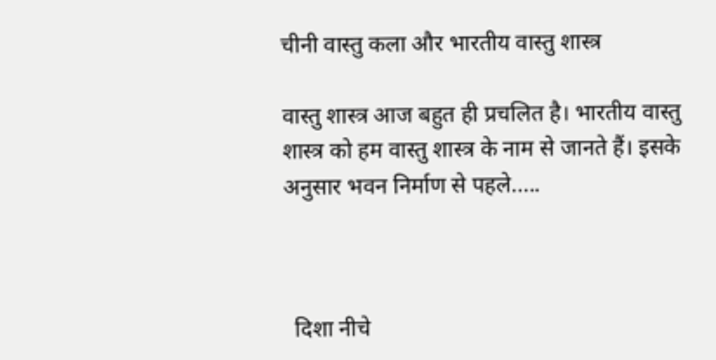चीनी वास्तु कला और भारतीय वास्तु शास्त्र

वास्तु शास्त्र आज बहुत ही प्रचलित है। भारतीय वास्तु शास्त्र को हम वास्तु शास्त्र के नाम से जानते हैं। इसके अनुसार भवन निर्माण से पहले.....



  दिशा नीचे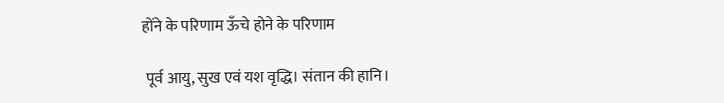होंने के परिणाम ऊँचे होने के परिणाम

 पूर्व आयु, सुख एवं यश वृद्धि। संतान की हानि।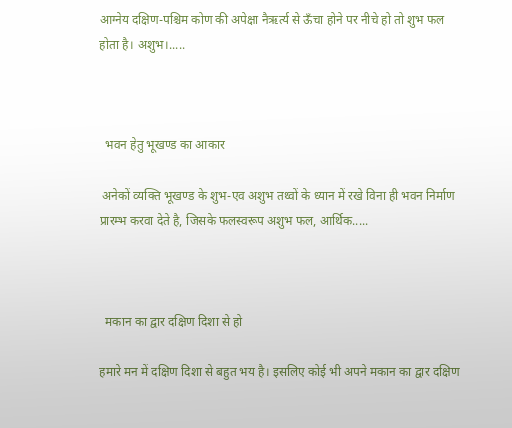आग्नेय दक्षिण-पश्चिम कोण की अपेक्षा नैऋर्त्य से ऊँचा होने पर नीचे हो तो शुभ फल होता है। अशुभ।.....



  भवन हेतु भूखण्ड का आकार

 अनेकों व्यक्ति भूखण्ड के शुभ-एव अशुभ तथ्वों के ध्यान में रखे विना ही भवन निर्माण प्रारम्भ करवा देते है, जिसके फलस्वरूप अशुभ फल, आर्थिक.....



  मकान का द्वार दक्षिण दिशा से हो

हमारे मन में दक्षिण दिशा से बहुत भय है। इसलिए कोई भी अपने मकान का द्वार दक्षिण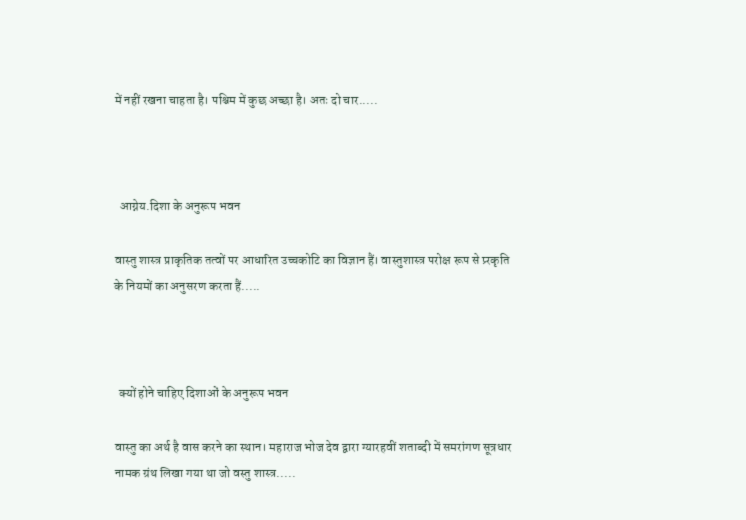में नहीं रखना चाहता है। पश्चिम में कुछ अच्छा है। अतः दो चार.....



  आग्नेय.दिशा के अनुरूप भवन

वास्तु शास्त्र प्राकृतिक तत्वों पर आधारित उच्चकोटि का विज्ञान हैं। वास्तुशास्त्र परोक्ष रूप से प्र्रकृति के नियमों का अनुसरण करता हैं.....



  क्यों होने चाहिए दिशाओं के अनुरूप भवन

वास्तु का अर्थ है वास करने का स्थान। महाराज भोज देव द्वारा ग्यारहवीं शताब्दी में समरांगण सूत्रधार नामक ग्रंथ लिखा गया था जो वस्तु शास्त्र.....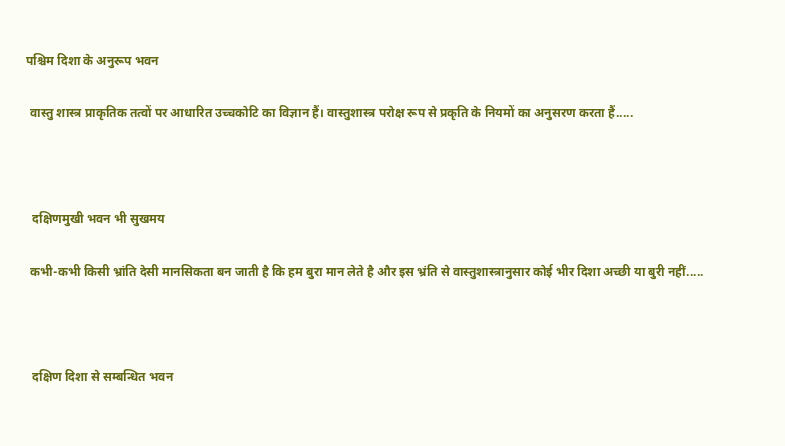पश्चिम दिशा के अनुरूप भवन

 वास्तु शास्त्र प्राकृतिक तत्वों पर आधारित उच्चकोटि का विज्ञान हैं। वास्तुशास्त्र परोक्ष रूप से प्रकृति के नियमों का अनुसरण करता हैं.....



  दक्षिणमुखी भवन भी सुखमय

 कभी-कभी किसी भ्रांति देसी मानसिकता बन जाती है कि हम बुरा मान लेते है और इस भ्रंति से वास्तुशास्त्रानुसार कोई भीर दिशा अच्छी या बुरी नहीं.....



  दक्षिण दिशा से सम्बन्धित भवन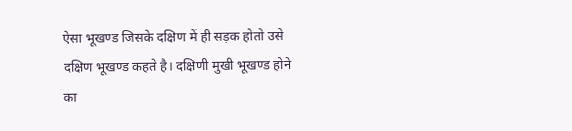ऐसा भूखण्ड जिसके दक्षिण में ही सड़क होतो उसे दक्षिण भूखण्ड कहते है। दक्षिणी मुखी भूखण्ड होने का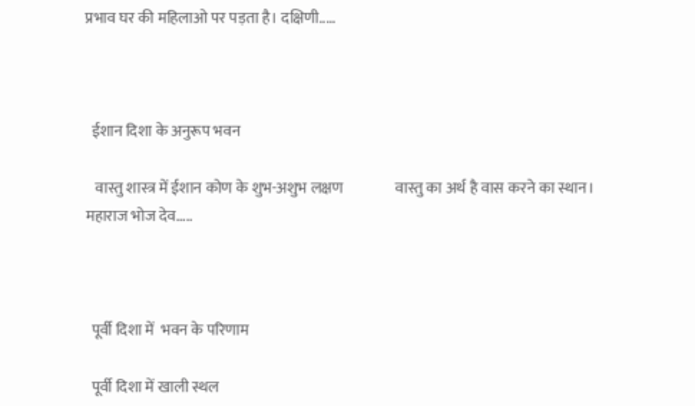प्रभाव घर की महिलाओ पर पड़ता है। दक्षिणी.....



  ईशान दिशा के अनुरूप भवन

   वास्तु शास्त्र में ईशान कोण के शुभ-अशुभ लक्षण                 वास्तु का अर्थ है वास करने का स्थान। महाराज भोज देव.....



  पूर्वी दिशा में  भवन के परिणाम

  पूर्वी दिशा में खाली स्थल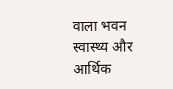वाला भवन स्वास्थ्य और आर्थिक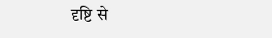दृष्टि से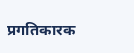प्रगतिकारक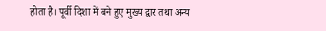होता है। पूर्वी दिशा में बने हुए मुख्य द्वार तथा अन्य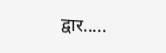द्वार.....